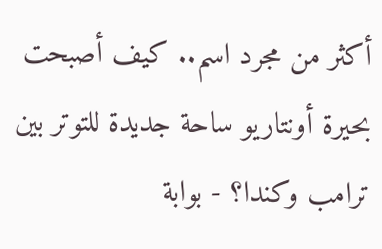أكثر من مجرد اسم.. كيف أصبحت بحيرة أونتاريو ساحة جديدة للتوتر بين ترامب وكندا؟ - بوابة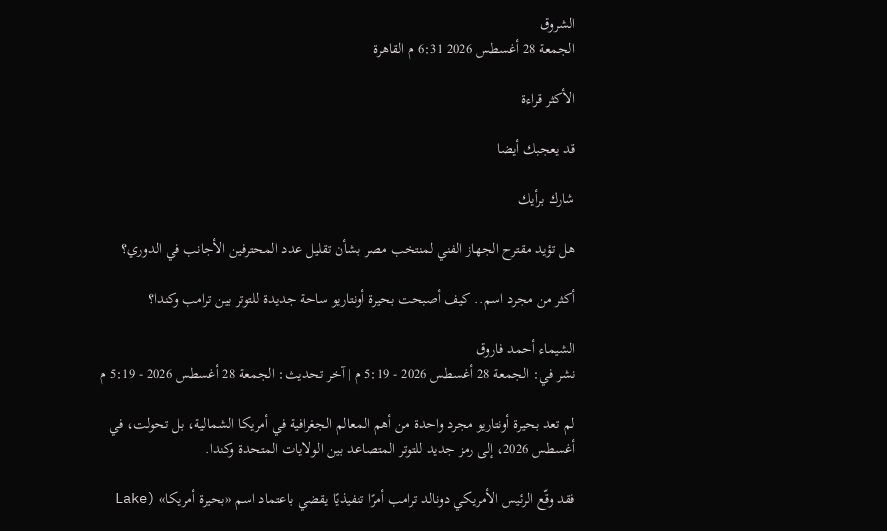الشروق
الجمعة 28 أغسطس 2026 6:31 م القاهرة

الأكثر قراءة

قد يعجبك أيضا

شارك برأيك

هل تؤيد مقترح الجهاز الفني لمنتخب مصر بشأن تقليل عدد المحترفين الأجانب في الدوري؟

أكثر من مجرد اسم.. كيف أصبحت بحيرة أونتاريو ساحة جديدة للتوتر بين ترامب وكندا؟

الشيماء أحمد فاروق
نشر في: الجمعة 28 أغسطس 2026 - 5:19 م | آخر تحديث: الجمعة 28 أغسطس 2026 - 5:19 م

لم تعد بحيرة أونتاريو مجرد واحدة من أهم المعالم الجغرافية في أمريكا الشمالية، بل تحولت، في أغسطس 2026، إلى رمز جديد للتوتر المتصاعد بين الولايات المتحدة وكندا.

فقد وقّع الرئيس الأمريكي دونالد ترامب أمرًا تنفيذيًا يقضي باعتماد اسم «بحيرة أمريكا» (Lake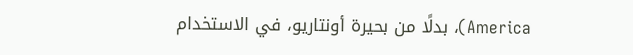America)، بدلًا من بحيرة أونتاريو، في الاستخدام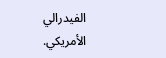الفيدرالي الأمريكي.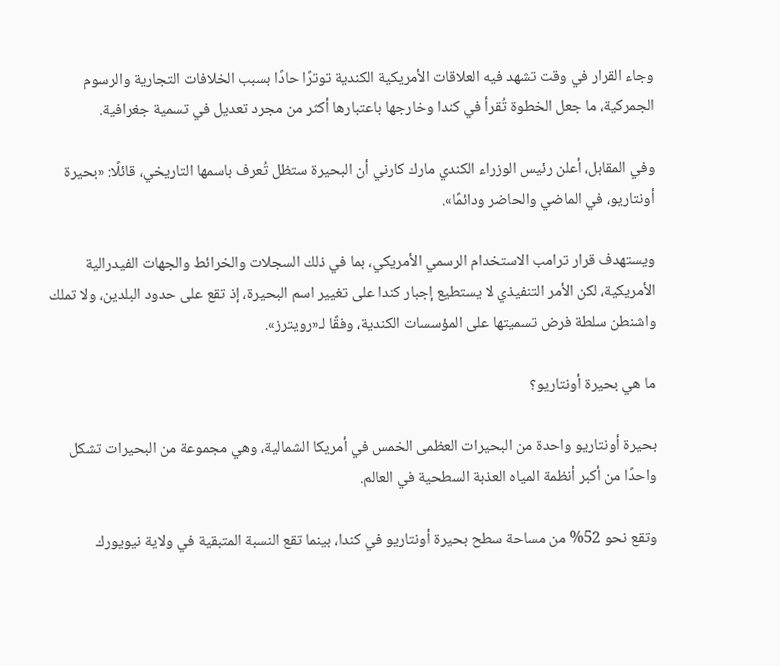وجاء القرار في وقت تشهد فيه العلاقات الأمريكية الكندية توترًا حادًا بسبب الخلافات التجارية والرسوم الجمركية، ما جعل الخطوة تُقرأ في كندا وخارجها باعتبارها أكثر من مجرد تعديل في تسمية جغرافية.

وفي المقابل، أعلن رئيس الوزراء الكندي مارك كارني أن البحيرة ستظل تُعرف باسمها التاريخي، قائلًا: «بحيرة أونتاريو، في الماضي والحاضر ودائمًا».

ويستهدف قرار ترامب الاستخدام الرسمي الأمريكي، بما في ذلك السجلات والخرائط والجهات الفيدرالية الأمريكية، لكن الأمر التنفيذي لا يستطيع إجبار كندا على تغيير اسم البحيرة، إذ تقع على حدود البلدين، ولا تملك واشنطن سلطة فرض تسميتها على المؤسسات الكندية، وفقًا لـ«رويترز».

ما هي بحيرة أونتاريو؟

بحيرة أونتاريو واحدة من البحيرات العظمى الخمس في أمريكا الشمالية، وهي مجموعة من البحيرات تشكل واحدًا من أكبر أنظمة المياه العذبة السطحية في العالم.

وتقع نحو 52% من مساحة سطح بحيرة أونتاريو في كندا، بينما تقع النسبة المتبقية في ولاية نيويورك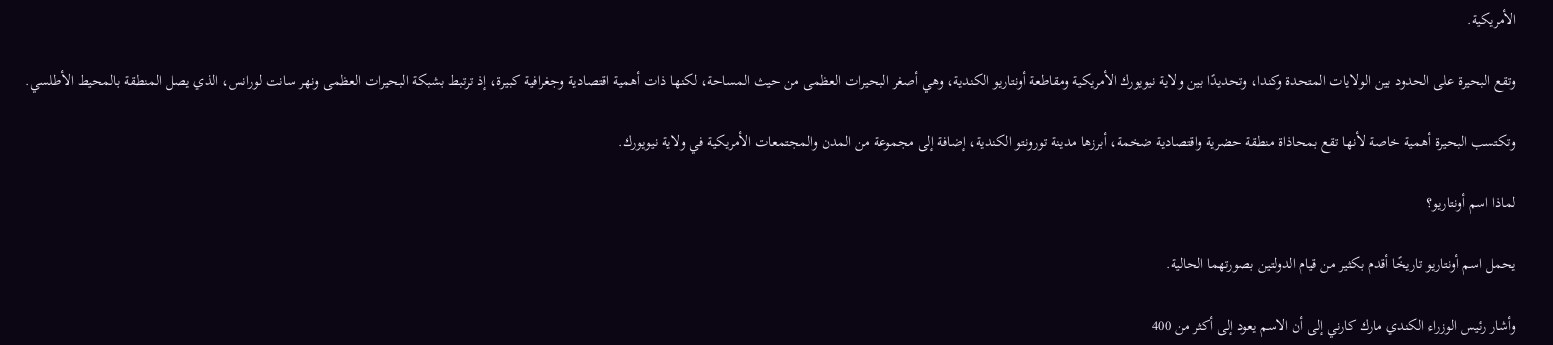الأمريكية.

وتقع البحيرة على الحدود بين الولايات المتحدة وكندا، وتحديدًا بين ولاية نيويورك الأمريكية ومقاطعة أونتاريو الكندية، وهي أصغر البحيرات العظمى من حيث المساحة، لكنها ذات أهمية اقتصادية وجغرافية كبيرة، إذ ترتبط بشبكة البحيرات العظمى ونهر سانت لورانس، الذي يصل المنطقة بالمحيط الأطلسي.

وتكتسب البحيرة أهمية خاصة لأنها تقع بمحاذاة منطقة حضرية واقتصادية ضخمة، أبرزها مدينة تورونتو الكندية، إضافة إلى مجموعة من المدن والمجتمعات الأمريكية في ولاية نيويورك.

لماذا اسم أونتاريو؟

يحمل اسم أونتاريو تاريخًا أقدم بكثير من قيام الدولتين بصورتهما الحالية.

وأشار رئيس الوزراء الكندي مارك كارني إلى أن الاسم يعود إلى أكثر من 400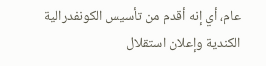عام، أي إنه أقدم من تأسيس الكونفدرالية الكندية وإعلان استقلال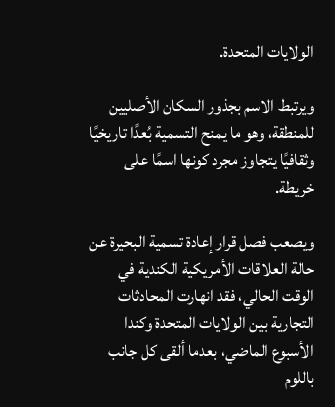الولايات المتحدة.

ويرتبط الاسم بجذور السكان الأصليين للمنطقة، وهو ما يمنح التسمية بُعدًا تاريخيًا وثقافيًا يتجاوز مجرد كونها اسمًا على خريطة.

ويصعب فصل قرار إعادة تسمية البحيرة عن حالة العلاقات الأمريكية الكندية في الوقت الحالي، فقد انهارت المحادثات التجارية بين الولايات المتحدة وكندا الأسبوع الماضي، بعدما ألقى كل جانب باللوم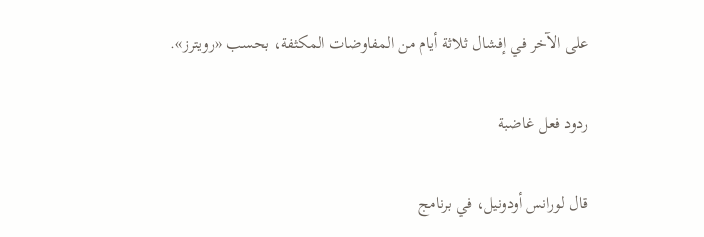على الآخر في إفشال ثلاثة أيام من المفاوضات المكثفة، بحسب «رويترز».

ردود فعل غاضبة

قال لورانس أودونيل، في برنامج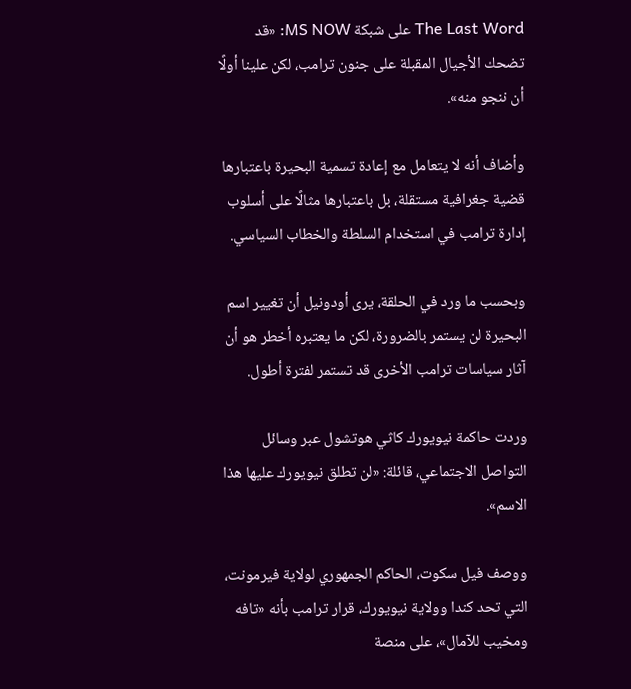The Last Word على شبكة MS NOW: «قد تضحك الأجيال المقبلة على جنون ترامب، لكن علينا أولًا أن ننجو منه».

وأضاف أنه لا يتعامل مع إعادة تسمية البحيرة باعتبارها قضية جغرافية مستقلة، بل باعتبارها مثالًا على أسلوب إدارة ترامب في استخدام السلطة والخطاب السياسي.

وبحسب ما ورد في الحلقة، يرى أودونيل أن تغيير اسم البحيرة لن يستمر بالضرورة، لكن ما يعتبره أخطر هو أن آثار سياسات ترامب الأخرى قد تستمر لفترة أطول.

وردت حاكمة نيويورك كاثي هوتشول عبر وسائل التواصل الاجتماعي، قائلة: «لن تطلق نيويورك عليها هذا الاسم».

ووصف فيل سكوت، الحاكم الجمهوري لولاية فيرمونت، التي تحد كندا وولاية نيويورك، قرار ترامب بأنه «تافه ومخيب للآمال»، على منصة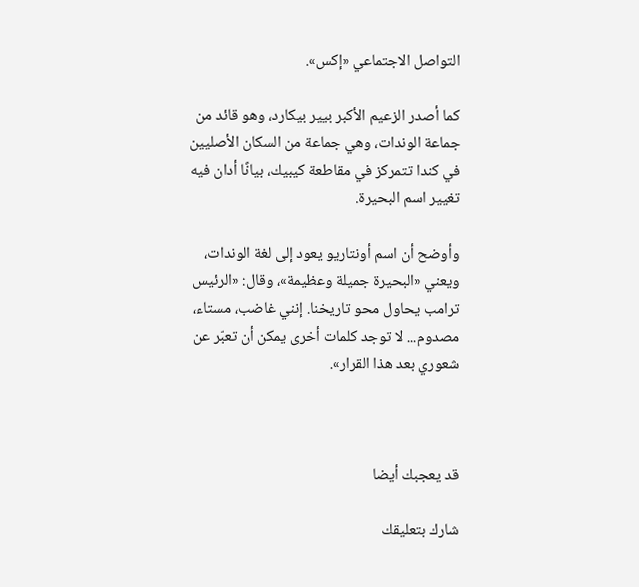التواصل الاجتماعي «إكس».

كما أصدر الزعيم الأكبر بيير بيكارد، وهو قائد من جماعة الوندات، وهي جماعة من السكان الأصليين في كندا تتمركز في مقاطعة كيبيك، بيانًا أدان فيه تغيير اسم البحيرة.

وأوضح أن اسم أونتاريو يعود إلى لغة الوندات، ويعني «البحيرة جميلة وعظيمة»، وقال: «الرئيس ترامب يحاول محو تاريخنا. إنني غاضب، مستاء، مصدوم... لا توجد كلمات أخرى يمكن أن تعبّر عن شعوري بعد هذا القرار».



قد يعجبك أيضا

شارك بتعليقك